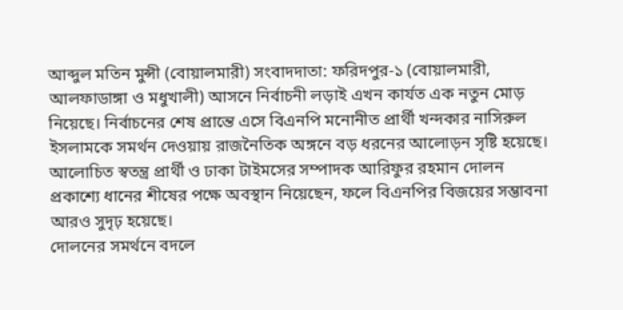আব্দুল মতিন মুন্সী (বোয়ালমারী) সংবাদদাতা: ফরিদপুর-১ (বোয়ালমারী, আলফাডাঙ্গা ও মধুখালী) আসনে নির্বাচনী লড়াই এখন কার্যত এক নতুন মোড় নিয়েছে। নির্বাচনের শেষ প্রান্তে এসে বিএনপি মনোনীত প্রার্থী খন্দকার নাসিরুল ইসলামকে সমর্থন দেওয়ায় রাজনৈতিক অঙ্গনে বড় ধরনের আলোড়ন সৃষ্টি হয়েছে।
আলোচিত স্বতন্ত্র প্রার্থী ও ঢাকা টাইমসের সম্পাদক আরিফুর রহমান দোলন প্রকাশ্যে ধানের শীষের পক্ষে অবস্থান নিয়েছেন, ফলে বিএনপির বিজয়ের সম্ভাবনা আরও সুদৃঢ় হয়েছে।
দোলনের সমর্থনে বদলে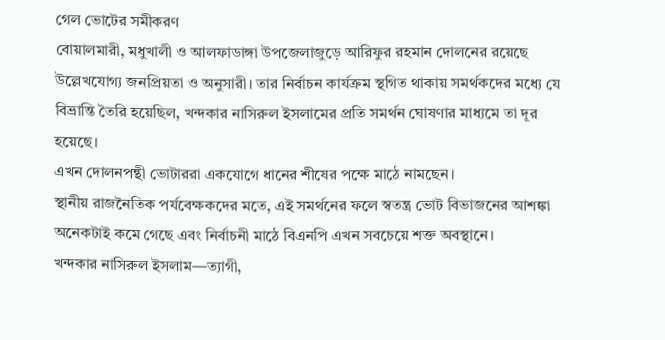গেল ভোটের সমীকরণ
বোয়ালমারী, মধুখালী ও আলফাডাঙ্গা উপজেলাজুড়ে আরিফুর রহমান দোলনের রয়েছে উল্লেখযোগ্য জনপ্রিয়তা ও অনুসারী। তার নির্বাচন কার্যক্রম স্থগিত থাকায় সমর্থকদের মধ্যে যে বিভ্রান্তি তৈরি হয়েছিল, খন্দকার নাসিরুল ইসলামের প্রতি সমর্থন ঘোষণার মাধ্যমে তা দূর হয়েছে।
এখন দোলনপন্থী ভোটাররা একযোগে ধানের শীষের পক্ষে মাঠে নামছেন।
স্থানীয় রাজনৈতিক পর্যবেক্ষকদের মতে, এই সমর্থনের ফলে স্বতন্ত্র ভোট বিভাজনের আশঙ্কা অনেকটাই কমে গেছে এবং নির্বাচনী মাঠে বিএনপি এখন সবচেয়ে শক্ত অবস্থানে।
খন্দকার নাসিরুল ইসলাম—ত্যাগী,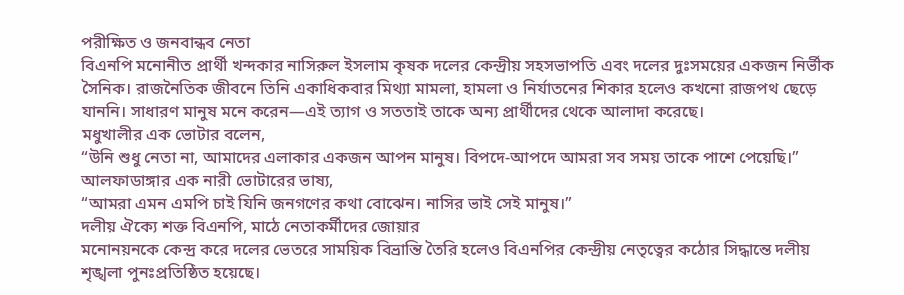পরীক্ষিত ও জনবান্ধব নেতা
বিএনপি মনোনীত প্রার্থী খন্দকার নাসিরুল ইসলাম কৃষক দলের কেন্দ্রীয় সহসভাপতি এবং দলের দুঃসময়ের একজন নির্ভীক সৈনিক। রাজনৈতিক জীবনে তিনি একাধিকবার মিথ্যা মামলা, হামলা ও নির্যাতনের শিকার হলেও কখনো রাজপথ ছেড়ে যাননি। সাধারণ মানুষ মনে করেন—এই ত্যাগ ও সততাই তাকে অন্য প্রার্থীদের থেকে আলাদা করেছে।
মধুখালীর এক ভোটার বলেন,
“উনি শুধু নেতা না, আমাদের এলাকার একজন আপন মানুষ। বিপদে-আপদে আমরা সব সময় তাকে পাশে পেয়েছি।”
আলফাডাঙ্গার এক নারী ভোটারের ভাষ্য,
“আমরা এমন এমপি চাই যিনি জনগণের কথা বোঝেন। নাসির ভাই সেই মানুষ।”
দলীয় ঐক্যে শক্ত বিএনপি, মাঠে নেতাকর্মীদের জোয়ার
মনোনয়নকে কেন্দ্র করে দলের ভেতরে সাময়িক বিভ্রান্তি তৈরি হলেও বিএনপির কেন্দ্রীয় নেতৃত্বের কঠোর সিদ্ধান্তে দলীয় শৃঙ্খলা পুনঃপ্রতিষ্ঠিত হয়েছে।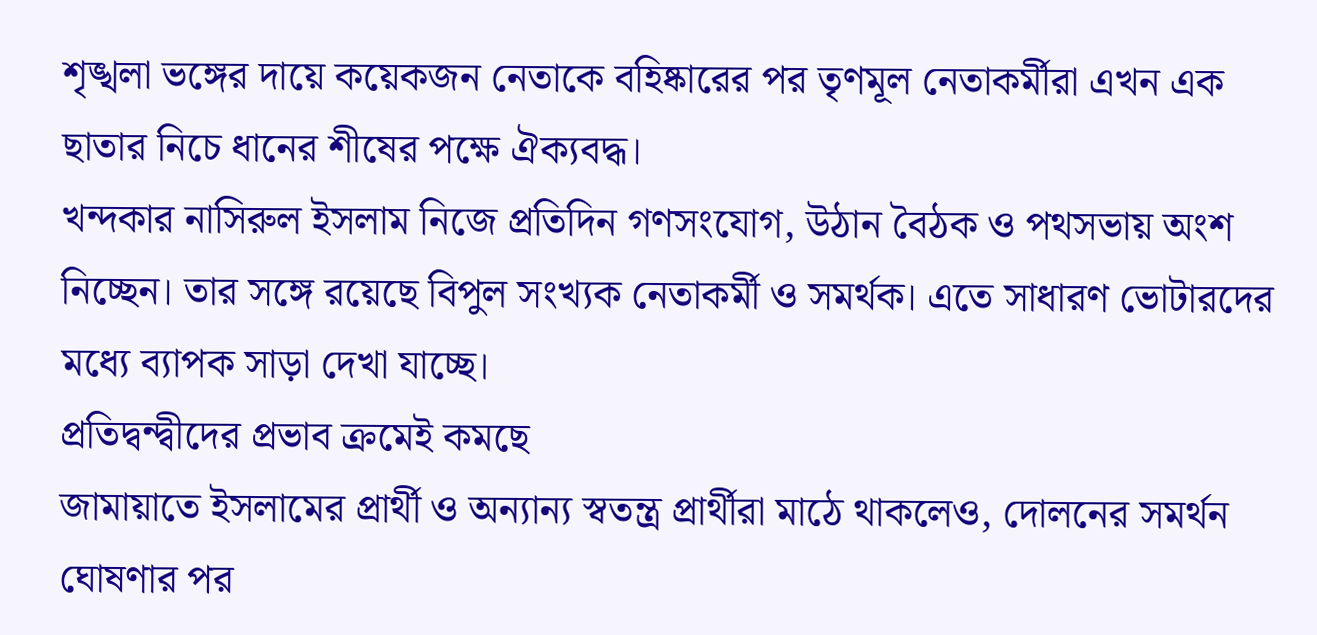শৃঙ্খলা ভঙ্গের দায়ে কয়েকজন নেতাকে বহিষ্কারের পর তৃণমূল নেতাকর্মীরা এখন এক ছাতার নিচে ধানের শীষের পক্ষে ঐক্যবদ্ধ।
খন্দকার নাসিরুল ইসলাম নিজে প্রতিদিন গণসংযোগ, উঠান বৈঠক ও পথসভায় অংশ নিচ্ছেন। তার সঙ্গে রয়েছে বিপুল সংখ্যক নেতাকর্মী ও সমর্থক। এতে সাধারণ ভোটারদের মধ্যে ব্যাপক সাড়া দেখা যাচ্ছে।
প্রতিদ্বন্দ্বীদের প্রভাব ক্রমেই কমছে
জামায়াতে ইসলামের প্রার্থী ও অন্যান্য স্বতন্ত্র প্রার্থীরা মাঠে থাকলেও, দোলনের সমর্থন ঘোষণার পর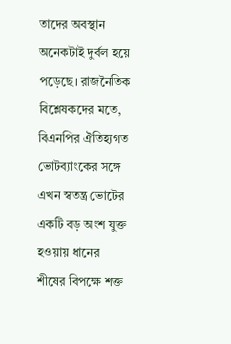তাদের অবস্থান অনেকটাই দুর্বল হয়ে পড়েছে। রাজনৈতিক বিশ্লেষকদের মতে, বিএনপির ঐতিহ্যগত ভোটব্যাংকের সঙ্গে এখন স্বতন্ত্র ভোটের একটি বড় অংশ যুক্ত হওয়ায় ধানের শীষের বিপক্ষে শক্ত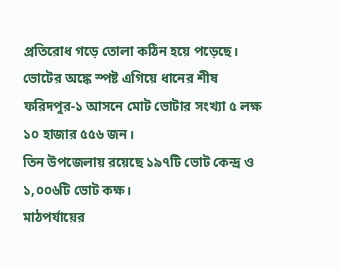প্রতিরোধ গড়ে তোলা কঠিন হয়ে পড়েছে।
ভোটের অঙ্কে স্পষ্ট এগিয়ে ধানের শীষ
ফরিদপুর-১ আসনে মোট ভোটার সংখ্যা ৫ লক্ষ ১০ হাজার ৫৫৬ জন।
তিন উপজেলায় রয়েছে ১৯৭টি ভোট কেন্দ্র ও ১,০০৬টি ভোট কক্ষ।
মাঠপর্যায়ের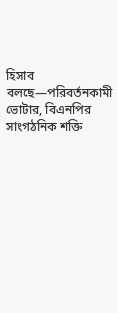হিসাব বলছে—পরিবর্তনকামী ভোটার, বিএনপির সাংগঠনিক শক্তি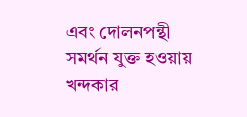এবং দোলনপন্থী সমর্থন যুক্ত হওয়ায় খন্দকার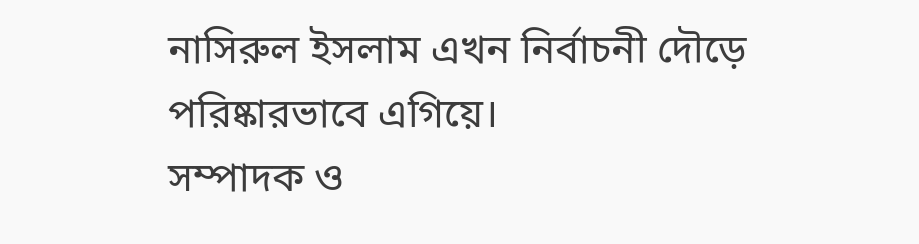নাসিরুল ইসলাম এখন নির্বাচনী দৌড়ে পরিষ্কারভাবে এগিয়ে।
সম্পাদক ও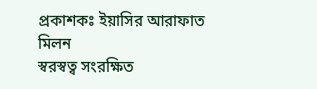প্রকাশকঃ ইয়াসির আরাফাত মিলন
স্বরস্বত্ব সংরক্ষিত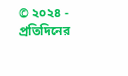© ২০২৪ - প্রতিদিনের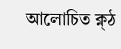আলোচিত ক্ন্ঠ